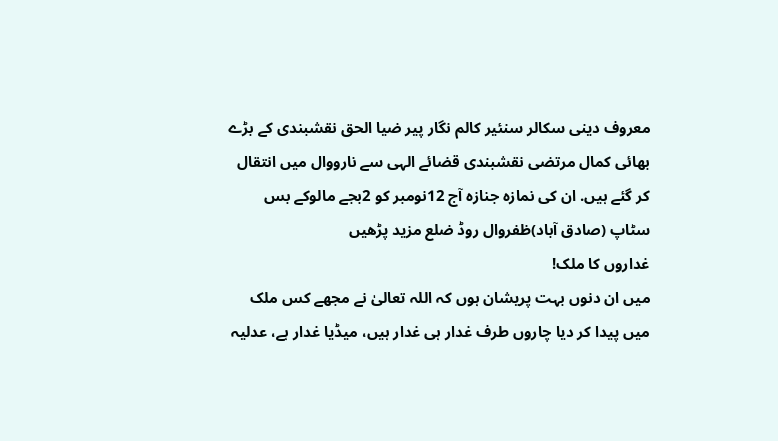معروف دینی سکالر سنئیر کالم نگار پیر ضیا الحق نقشبندی کے بڑے بھائی کمال مرتضی نقشبندی قضائے الہی سے نارووال میں انتقال کر گئے ہیں. ان کی نمازہ جنازہ آج 12نومبر کو 2بجے مالوکے بس سٹاپ (صادق آباد)ظفروال روڈ ضلع مزید پڑھیں
غداروں کا ملک!
میں ان دنوں بہت پریشان ہوں کہ اللہ تعالیٰ نے مجھے کس ملک میں پیدا کر دیا چاروں طرف غدار ہی غدار ہیں، میڈیا غدار ہے، عدلیہ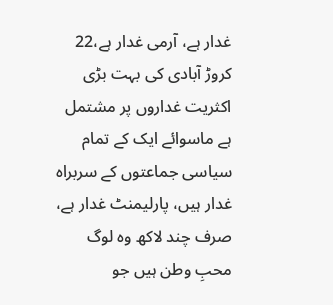غدار ہے، آرمی غدار ہے،22 کروڑ آبادی کی بہت بڑی اکثریت غداروں پر مشتمل ہے ماسوائے ایک کے تمام سیاسی جماعتوں کے سربراہ غدار ہیں، پارلیمنٹ غدار ہے، صرف چند لاکھ وہ لوگ محبِ وطن ہیں جو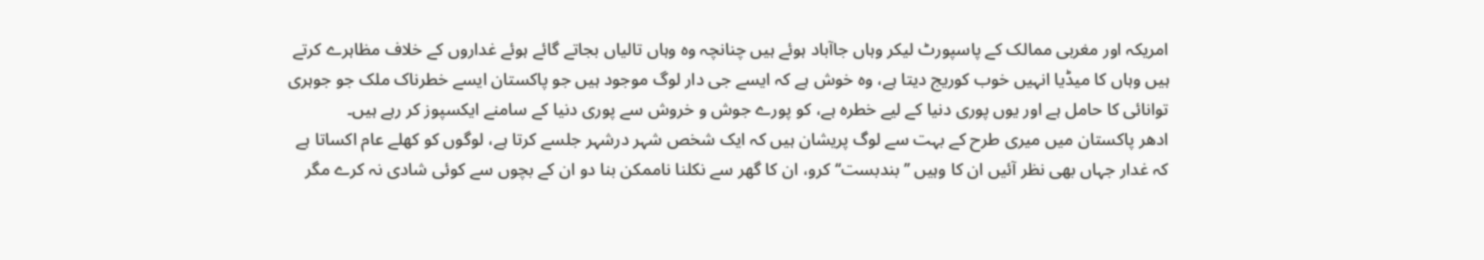امریکہ اور مغربی ممالک کے پاسپورٹ لیکر وہاں جاآباد ہوئے ہیں چنانچہ وہ وہاں تالیاں بجاتے گائے ہوئے غداروں کے خلاف مظاہرے کرتے ہیں وہاں کا میڈیا انہیں خوب کوریج دیتا ہے، وہ خوش ہے کہ ایسے جی دار لوگ موجود ہیں جو پاکستان ایسے خطرناک ملک جو جوہری توانائی کا حامل ہے اور یوں پوری دنیا کے لیے خطرہ ہے، کو پورے جوش و خروش سے پوری دنیا کے سامنے ایکسپوز کر رہے ہیں۔
ادھر پاکستان میں میری طرح کے بہت سے لوگ پریشان ہیں کہ ایک شخص شہر درشہر جلسے کرتا ہے، لوگوں کو کھلے عام اکساتا ہے کہ غدار جہاں بھی نظر آئیں ان کا وہیں ’’بندبست‘‘ کرو، ان کا گھر سے نکلنا ناممکن بنا دو ان کے بچوں سے کوئی شادی نہ کرے مگر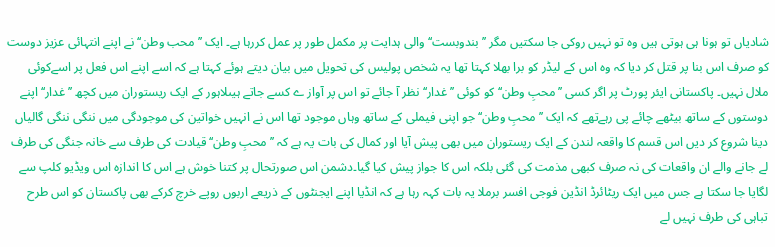شادیاں تو ہونا ہی ہوتی ہیں وہ تو نہیں روکی جا سکتیں مگر ’’بندوبست‘‘ والی ہدایت پر مکمل طور پر عمل کررہا ہے۔ ایک ’’محب وطن‘‘ نے اپنے انتہائی عزیز دوست کو صرف اس بنا پر قتل کر دیا کہ وہ اس کے لیڈر کو برا بھلا کہتا تھا یہ شخص پولیس کی تحویل میں بیان دیتے ہوئے کہتا ہے کہ اسے اپنے اس فعل پر اسےکوئی ملال نہیں۔ پاکستانی ایئر پورٹ پر اگر کسی ’’محبِ وطن‘‘ کو کوئی ’’غدار‘‘ نظر آ جائے تو اس پر آواز ے کسے جاتے ہیںلاہور کے ایک ریستوران میں کچھ ’’غدار‘‘ اپنے دوستوں کے ساتھ بیٹھے چائے پی رہےتھے کہ ایک ’’محبِ وطن‘‘ جو اپنی فیملی کے ساتھ وہاں موجود تھا اس نے انہیں خواتین کی موجودگی میں ننگی ننگی گالیاں دینا شروع کر دیں اس قسم کا واقعہ لندن کے ایک ریستوران میں بھی پیش آیا اور کمال کی بات یہ ہے کہ ’’محبِ وطن‘‘ قیادت کی طرف سے خانہ جنگی کی طرف لے جانے والے ان واقعات کی نہ صرف کبھی مذمت کی گئی بلکہ اس کا جواز پیش کیا گیا۔دشمن اس صورتحال پر کتنا خوش ہے اس کا اندازہ اس ویڈیو کلپ سے لگایا جا سکتا ہے جس میں ایک ریٹائرڈ انڈین فوجی افسر برملا یہ بات کہہ رہا ہے کہ انڈیا اپنے ایجنٹوں کے ذریعے اربوں روپے خرچ کرکے بھی پاکستان کو اس طرح تباہی کی طرف نہیں لے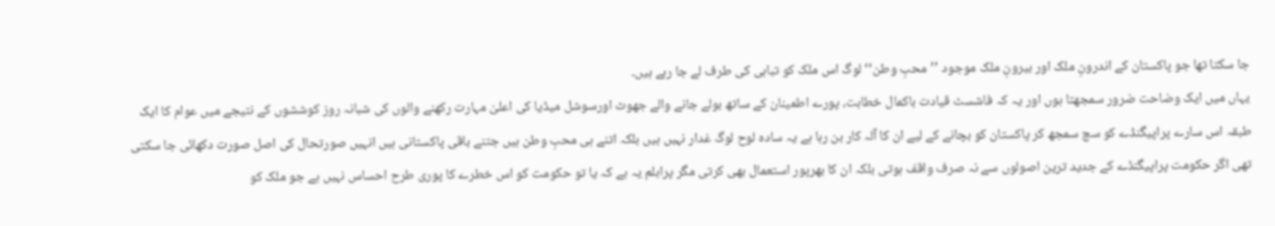جا سکتا تھا جو پاکستان کے اندرونِ ملک اور بیرونِ ملک موجود ’’محبِ وطن‘‘لوگ اس ملک کو تباہی کی طرف لے جا رہے ہیں۔
یہاں میں ایک وضاحت ضرور سمجھتا ہوں اور یہ کہ فاشسٹ قیادت باکمال خطابت، پورے اطمینان کے ساتھ بولے جانے والے جھوٹ اورسوشل میڈیا کی اعلیٰ مہارت رکھنے والوں کی شبانہ روز کوششوں کے نتیجے میں عوام کا ایک طبقہ اس سارے پراپیگنڈے کو سچ سمجھ کر پاکستان کو بچانے کے لیے ان کا آلہ کار بن رہا ہے یہ سادہ لوح لوگ غدار نہیں ہیں بلکہ اتنے ہی محبِ وطن ہیں جتنے باقی پاکستانی ہیں انہیں صورتحال کی اصل صورت دکھائی جا سکتی تھی اگر حکومت پراپیگنڈے کے جدید ترین اصولوں سے نہ صرف واقف ہوتی بلکہ ان کا بھرپور استعمال بھی کرتی مگر پرابلم یہ ہے کہ یا تو حکومت کو اس خطرے کا پوری طرح احساس نہیں ہے جو ملک کو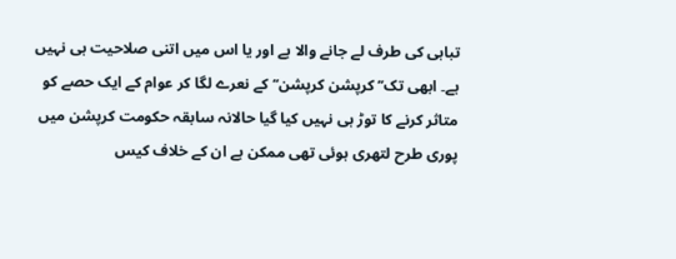تباہی کی طرف لے جانے والا ہے اور یا اس میں اتنی صلاحیت ہی نہیں ہے۔ ابھی تک’’کرپشن کرپشن‘‘ کے نعرے لگا کر عوام کے ایک حصے کو متاثر کرنے کا توڑ ہی نہیں کیا گیا حالانہ سابقہ حکومت کرپشن میں پوری طرح لتھری ہوئی تھی ممکن ہے ان کے خلاف کیس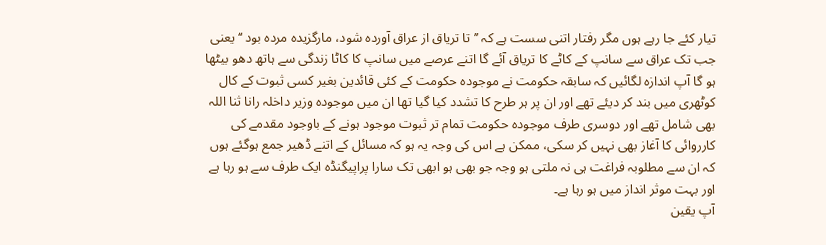تیار کئے جا رہے ہوں مگر رفتار اتنی سست ہے کہ ’’تا تریاق از عراق آوردہ شود، مارگزیدہ مردہ بود ‘‘یعنی جب تک عراق سے سانپ کے کاٹے کا تریاق آئے گا اتنے عرصے میں سانپ کا کاٹا زندگی سے ہاتھ دھو بیٹھا ہو گا آپ اندازہ لگائیں کہ سابقہ حکومت نے موجودہ حکومت کے کئی قائدین بغیر کسی ثبوت کے کال کوٹھری میں بند کر دیئے تھے اور ان پر ہر طرح کا تشدد کیا گیا تھا ان میں موجودہ وزیر داخلہ رانا ثنا اللہ بھی شامل تھے اور دوسری طرف موجودہ حکومت تمام تر ثبوت موجود ہونے کے باوجود مقدمے کی کارروائی کا آغاز بھی نہیں کر سکی، ممکن ہے اس کی وجہ یہ ہو کہ مسائل کے اتنے ڈھیر جمع ہوگئے ہوں کہ ان سے مطلوبہ فراغت ہی نہ ملتی ہو وجہ جو بھی ہو ابھی تک سارا پراپیگنڈہ ایک طرف سے ہو رہا ہے اور بہت موثر انداز میں ہو رہا ہے۔
آپ یقین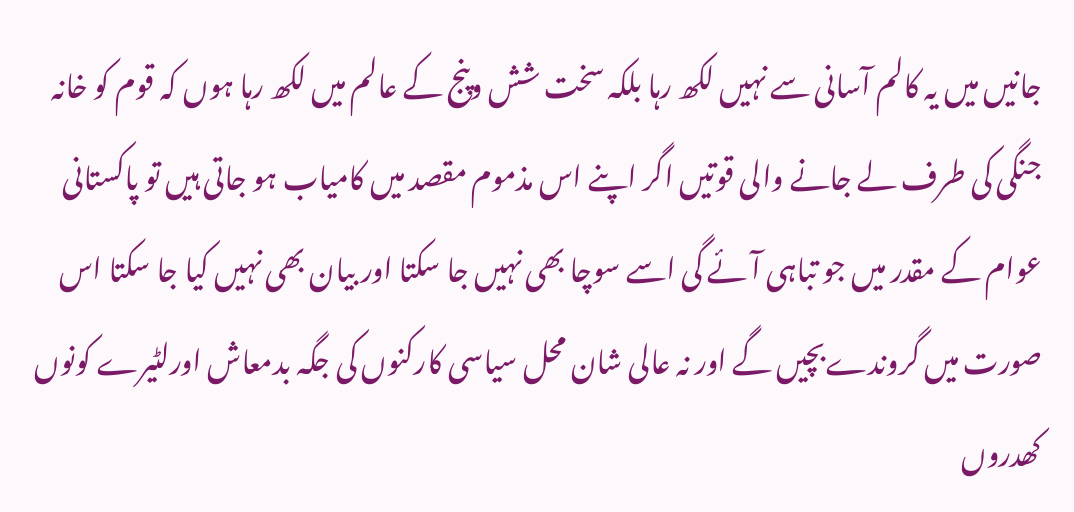جانیں میں یہ کالم آسانی سے نہیں لکھ رہا بلکہ سخت شش وپنج کے عالم میں لکھ رہا ہوں کہ قوم کو خانہ جنگی کی طرف لے جانے والی قوتیں اگر اپنے اس مذموم مقصد میں کامیاب ہو جاتی ہیں تو پاکستانی عوام کے مقدر میں جو تباہی آئے گی اسے سوچا بھی نہیں جا سکتا اور بیان بھی نہیں کیا جا سکتا اس صورت میں گروندےبچیں گے اور نہ عالی شان محل سیاسی کارکنوں کی جگہ بدمعاش اورلٹیرے کونوں کھدروں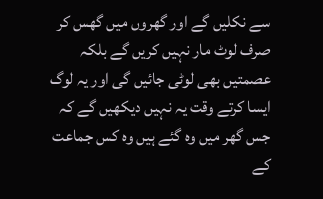سے نکلیں گے اور گھروں میں گھس کر صرف لوٹ مار نہیں کریں گے بلکہ عصمتیں بھی لوٹی جائیں گی اور یہ لوگ ایسا کرتے وقت یہ نہیں دیکھیں گے کہ جس گھر میں وہ گئے ہیں وہ کس جماعت کے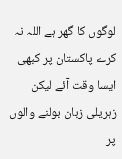لوگوں کا گھر ہے اللہ نہ کرے پاکستان پر کبھی ایسا وقت آئے لیکن زہریلی زبان بولنے والوں پر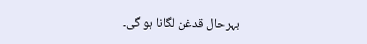بہرحال قدغن لگانا ہو گی۔